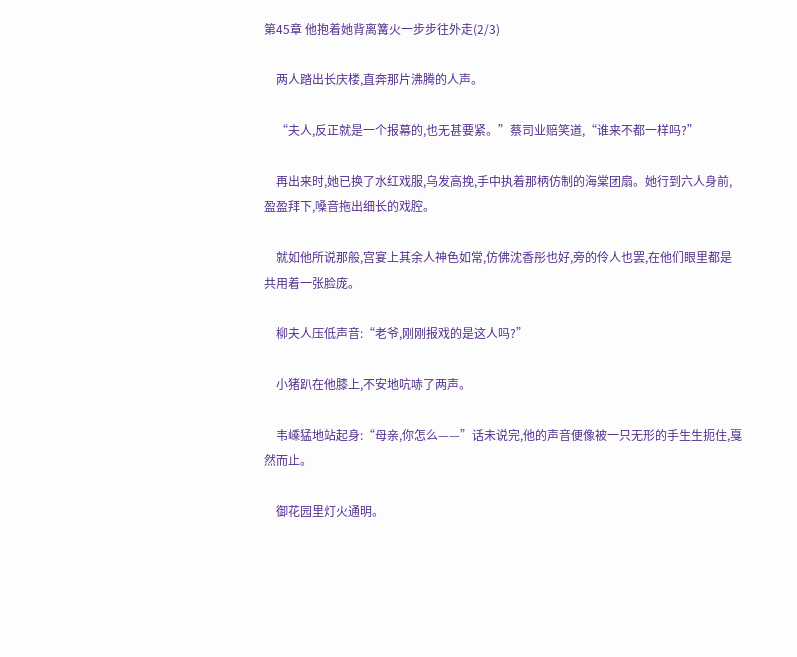第45章 他抱着她背离篝火一步步往外走(2/3)

    两人踏出长庆楼,直奔那片沸腾的人声。

    “夫人,反正就是一个报幕的,也无甚要紧。”蔡司业赔笑道,“谁来不都一样吗?”

    再出来时,她已换了水红戏服,乌发高挽,手中执着那柄仿制的海棠团扇。她行到六人身前,盈盈拜下,嗓音拖出细长的戏腔。

    就如他所说那般,宫宴上其余人神色如常,仿佛沈香彤也好,旁的伶人也罢,在他们眼里都是共用着一张脸庞。

    柳夫人压低声音:“老爷,刚刚报戏的是这人吗?”

    小猪趴在他膝上,不安地吭哧了两声。

    韦嵊猛地站起身:“母亲,你怎么——”话未说完,他的声音便像被一只无形的手生生扼住,戛然而止。

    御花园里灯火通明。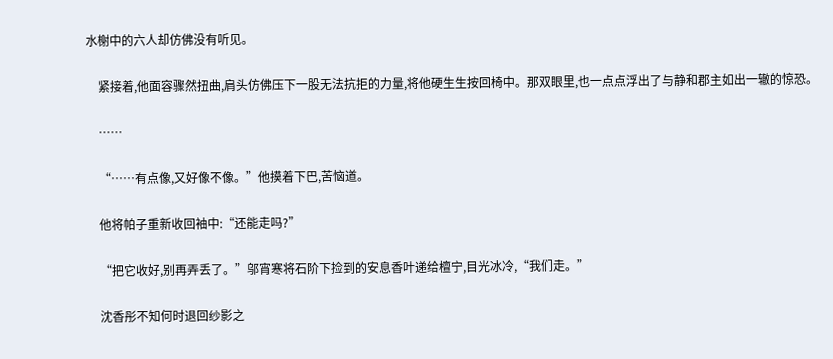水榭中的六人却仿佛没有听见。

    紧接着,他面容骤然扭曲,肩头仿佛压下一股无法抗拒的力量,将他硬生生按回椅中。那双眼里,也一点点浮出了与静和郡主如出一辙的惊恐。

    ……

    “……有点像,又好像不像。”他摸着下巴,苦恼道。

    他将帕子重新收回袖中:“还能走吗?”

    “把它收好,别再弄丢了。”邬宵寒将石阶下捡到的安息香叶递给檀宁,目光冰冷,“我们走。”

    沈香彤不知何时退回纱影之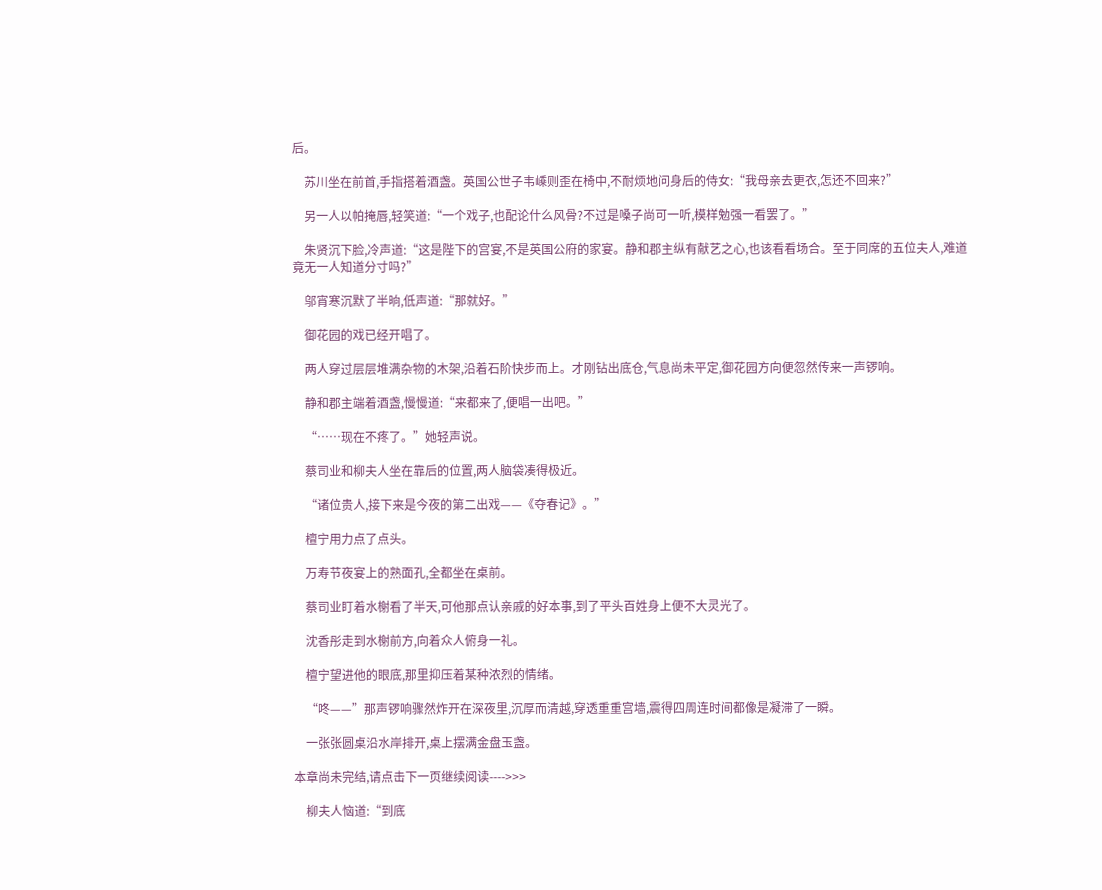后。

    苏川坐在前首,手指搭着酒盏。英国公世子韦嵊则歪在椅中,不耐烦地问身后的侍女:“我母亲去更衣,怎还不回来?”

    另一人以帕掩唇,轻笑道:“一个戏子,也配论什么风骨?不过是嗓子尚可一听,模样勉强一看罢了。”

    朱贤沉下脸,冷声道:“这是陛下的宫宴,不是英国公府的家宴。静和郡主纵有献艺之心,也该看看场合。至于同席的五位夫人,难道竟无一人知道分寸吗?”

    邬宵寒沉默了半晌,低声道:“那就好。”

    御花园的戏已经开唱了。

    两人穿过层层堆满杂物的木架,沿着石阶快步而上。才刚钻出底仓,气息尚未平定,御花园方向便忽然传来一声锣响。

    静和郡主端着酒盏,慢慢道:“来都来了,便唱一出吧。”

    “……现在不疼了。”她轻声说。

    蔡司业和柳夫人坐在靠后的位置,两人脑袋凑得极近。

    “诸位贵人,接下来是今夜的第二出戏——《夺春记》。”

    檀宁用力点了点头。

    万寿节夜宴上的熟面孔,全都坐在桌前。

    蔡司业盯着水榭看了半天,可他那点认亲戚的好本事,到了平头百姓身上便不大灵光了。

    沈香彤走到水榭前方,向着众人俯身一礼。

    檀宁望进他的眼底,那里抑压着某种浓烈的情绪。

    “咚——”那声锣响骤然炸开在深夜里,沉厚而清越,穿透重重宫墙,震得四周连时间都像是凝滞了一瞬。

    一张张圆桌沿水岸排开,桌上摆满金盘玉盏。

本章尚未完结,请点击下一页继续阅读---->>>

    柳夫人恼道:“到底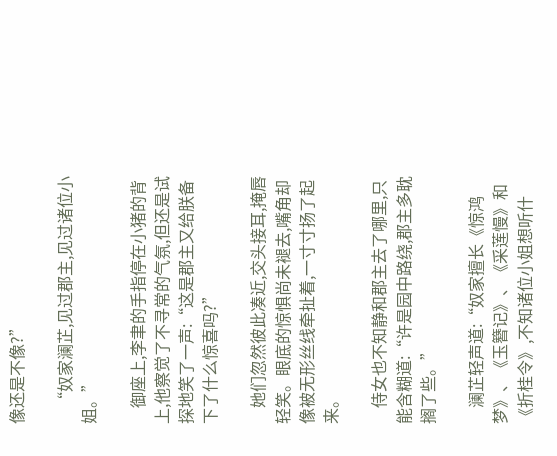像还是不像?”

    “奴家澜芷,见过郡主,见过诸位小姐。”

    御座上,李聿的手指停在小猪的背上,他察觉了不寻常的气氛,但还是试探地笑了一声:“这是郡主又给朕备下了什么惊喜吗?”

    她们忽然彼此凑近,交头接耳,掩唇轻笑。眼底的惊惧尚未褪去,嘴角却像被无形丝线牵扯着,一寸寸扬了起来。

    侍女也不知静和郡主去了哪里,只能含糊道:“许是园中路绕,郡主多耽搁了些。”

    澜芷轻声道:“奴家擅长《惊鸿梦》、《玉簪记》、《采莲慢》和《折桂令》,不知诸位小姐想听什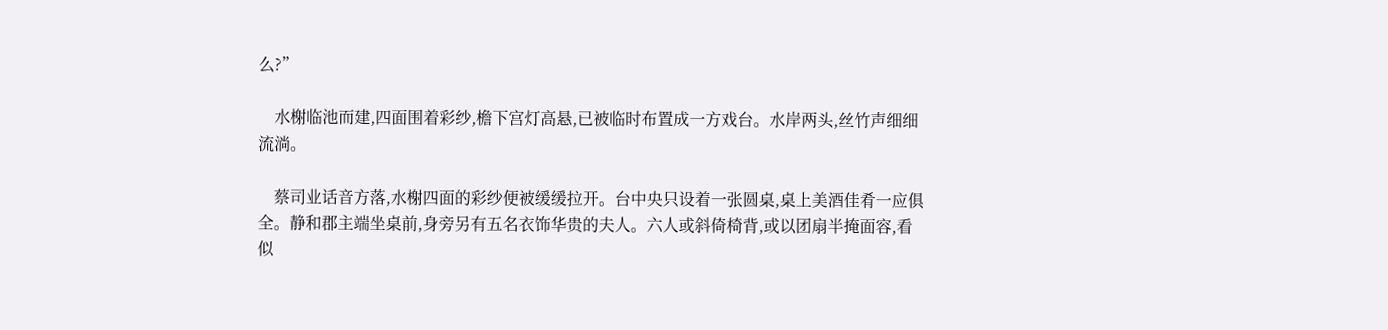么?”

    水榭临池而建,四面围着彩纱,檐下宫灯高悬,已被临时布置成一方戏台。水岸两头,丝竹声细细流淌。

    蔡司业话音方落,水榭四面的彩纱便被缓缓拉开。台中央只设着一张圆桌,桌上美酒佳肴一应俱全。静和郡主端坐桌前,身旁另有五名衣饰华贵的夫人。六人或斜倚椅背,或以团扇半掩面容,看似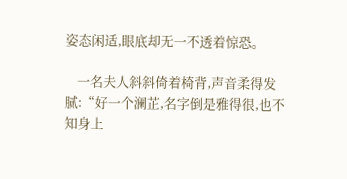姿态闲适,眼底却无一不透着惊恐。

    一名夫人斜斜倚着椅背,声音柔得发腻:“好一个澜芷,名字倒是雅得很,也不知身上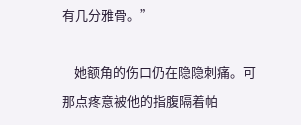有几分雅骨。”

    她额角的伤口仍在隐隐刺痛。可那点疼意被他的指腹隔着帕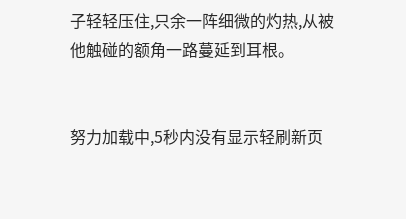子轻轻压住,只余一阵细微的灼热,从被他触碰的额角一路蔓延到耳根。


努力加载中,5秒内没有显示轻刷新页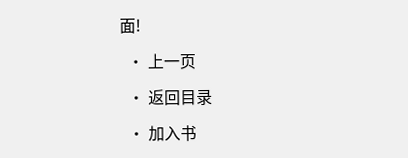面!

  • 上一页

  • 返回目录

  • 加入书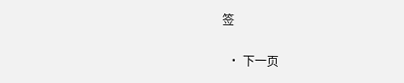签

  • 下一页